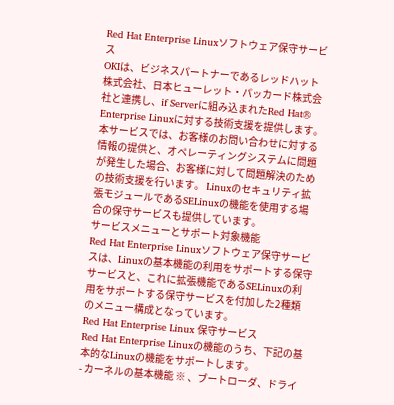Red Hat Enterprise Linuxソフトウェア保守サービス
OKIは、ビジネスパートナーであるレッドハット株式会社、日本ヒューレット・パッカード株式会社と連携し、if Serverに組み込まれたRed Hat® Enterprise Linuxに対する技術支援を提供します。本サービスでは、お客様のお問い合わせに対する情報の提供と、オペレーティングシステムに問題が発生した場合、お客様に対して問題解決のための技術支援を行います。 Linuxのセキュリティ拡張モジュールであるSELinuxの機能を使用する場合の保守サービスも提供しています。
サービスメニューとサポート対象機能
Red Hat Enterprise Linuxソフトウェア保守サービスは、Linuxの基本機能の利用をサポートする保守サービスと、これに拡張機能であるSELinuxの利用をサポートする保守サービスを付加した2種類のメニュー構成となっています。
Red Hat Enterprise Linux 保守サービス
Red Hat Enterprise Linuxの機能のうち、下記の基本的なLinuxの機能をサポートします。
- カーネルの基本機能 ※ 、ブートローダ、ドライ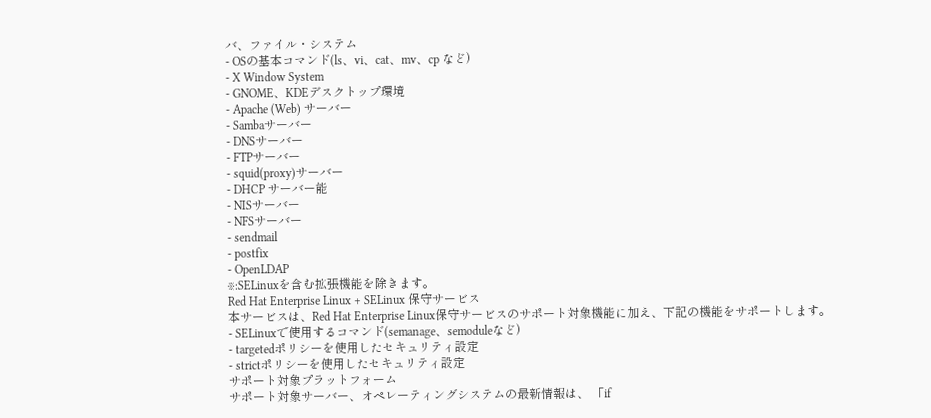バ、ファイル・システム
- OSの基本コマンド(ls、vi、cat、mv、cp など)
- X Window System
- GNOME、KDEデスクトップ環境
- Apache (Web) サーバー
- Sambaサーバー
- DNSサーバー
- FTPサーバー
- squid(proxy)サーバー
- DHCP サーバー能
- NISサーバー
- NFSサーバー
- sendmail
- postfix
- OpenLDAP
※:SELinuxを含む拡張機能を除きます。
Red Hat Enterprise Linux + SELinux 保守サービス
本サービスは、Red Hat Enterprise Linux保守サービスのサポート対象機能に加え、下記の機能をサポートします。
- SELinuxで使用するコマンド(semanage、semoduleなど)
- targetedポリシーを使用したセキュリティ設定
- strictポリシーを使用したセキュリティ設定
サポート対象プラットフォーム
サポート対象サーバー、オペレーティングシステムの最新情報は、 「if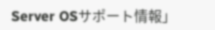Server OSサポート情報」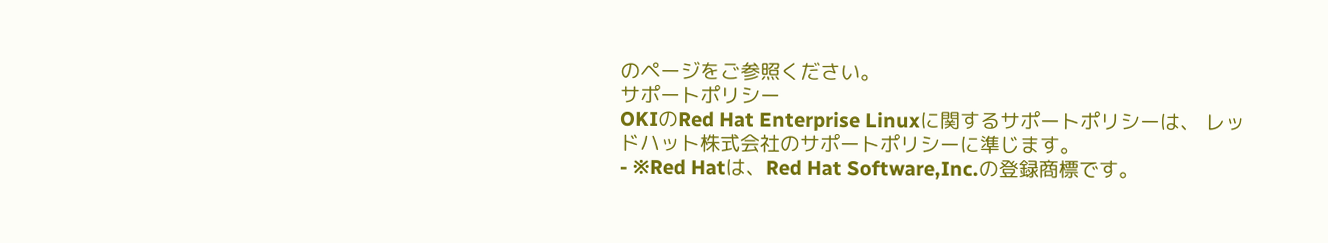のページをご参照ください。
サポートポリシー
OKIのRed Hat Enterprise Linuxに関するサポートポリシーは、 レッドハット株式会社のサポートポリシーに準じます。
- ※Red Hatは、Red Hat Software,Inc.の登録商標です。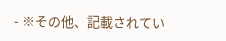- ※その他、記載されてい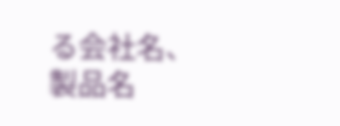る会社名、製品名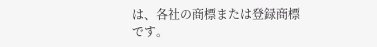は、各社の商標または登録商標です。